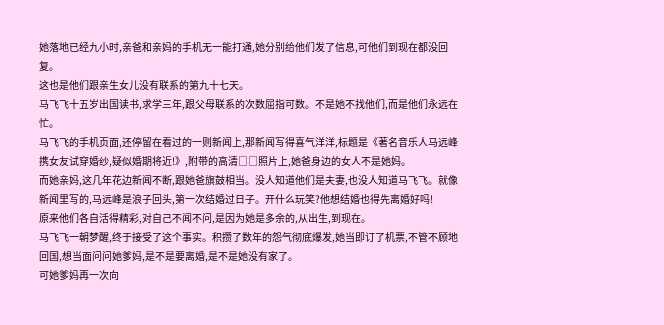她落地已经九小时,亲爸和亲妈的手机无一能打通,她分别给他们发了信息,可他们到现在都没回复。
这也是他们跟亲生女儿没有联系的第九十七天。
马飞飞十五岁出国读书,求学三年,跟父母联系的次数屈指可数。不是她不找他们,而是他们永远在忙。
马飞飞的手机页面,还停留在看过的一则新闻上,那新闻写得喜气洋洋,标题是《著名音乐人马远峰携女友试穿婚纱,疑似婚期将近!》,附带的高清□□照片上,她爸身边的女人不是她妈。
而她亲妈,这几年花边新闻不断,跟她爸旗鼓相当。没人知道他们是夫妻,也没人知道马飞飞。就像新闻里写的,马远峰是浪子回头,第一次结婚过日子。开什么玩笑?他想结婚也得先离婚好吗!
原来他们各自活得精彩,对自己不闻不问,是因为她是多余的,从出生,到现在。
马飞飞一朝梦醒,终于接受了这个事实。积攒了数年的怨气彻底爆发,她当即订了机票,不管不顾地回国,想当面问问她爹妈,是不是要离婚,是不是她没有家了。
可她爹妈再一次向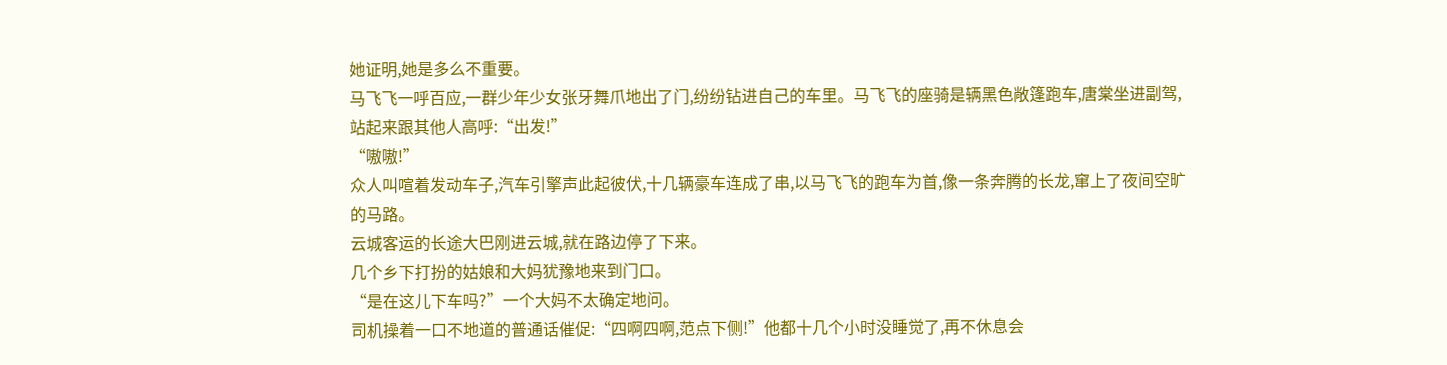她证明,她是多么不重要。
马飞飞一呼百应,一群少年少女张牙舞爪地出了门,纷纷钻进自己的车里。马飞飞的座骑是辆黑色敞篷跑车,唐棠坐进副驾,站起来跟其他人高呼:“出发!”
“嗷嗷!”
众人叫喧着发动车子,汽车引擎声此起彼伏,十几辆豪车连成了串,以马飞飞的跑车为首,像一条奔腾的长龙,窜上了夜间空旷的马路。
云城客运的长途大巴刚进云城,就在路边停了下来。
几个乡下打扮的姑娘和大妈犹豫地来到门口。
“是在这儿下车吗?”一个大妈不太确定地问。
司机操着一口不地道的普通话催促:“四啊四啊,范点下侧!”他都十几个小时没睡觉了,再不休息会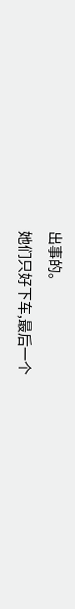出事的。
她们只好下车,最后一个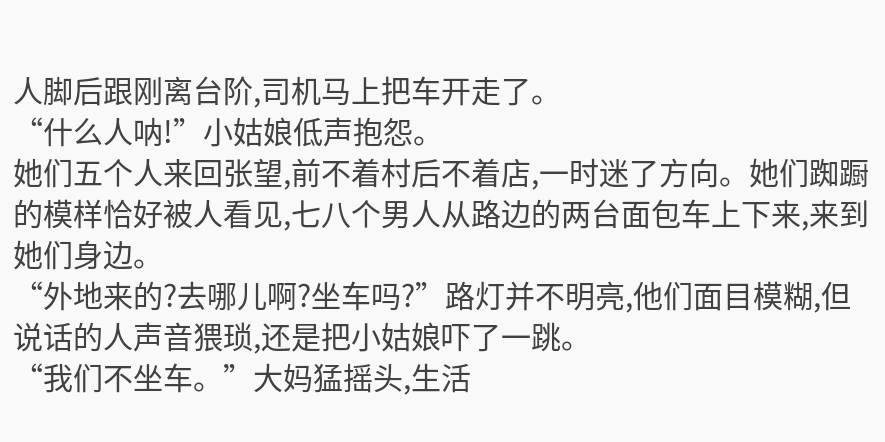人脚后跟刚离台阶,司机马上把车开走了。
“什么人呐!”小姑娘低声抱怨。
她们五个人来回张望,前不着村后不着店,一时迷了方向。她们踟蹰的模样恰好被人看见,七八个男人从路边的两台面包车上下来,来到她们身边。
“外地来的?去哪儿啊?坐车吗?”路灯并不明亮,他们面目模糊,但说话的人声音猥琐,还是把小姑娘吓了一跳。
“我们不坐车。”大妈猛摇头,生活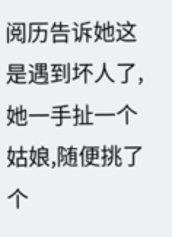阅历告诉她这是遇到坏人了,她一手扯一个姑娘,随便挑了个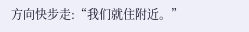方向快步走:“我们就住附近。”